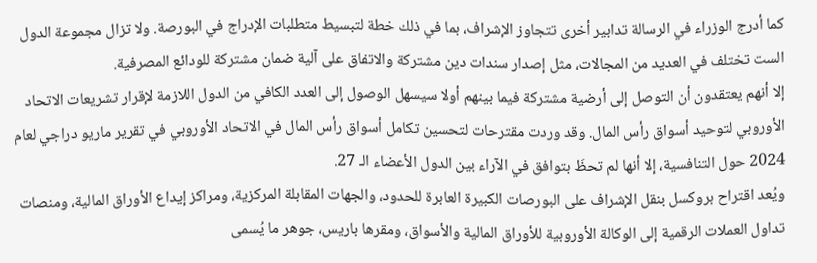كما أدرج الوزراء في الرسالة تدابير أخرى تتجاوز الإشراف، بما في ذلك خطة لتبسيط متطلبات الإدراج في البورصة. ولا تزال مجموعة الدول الست تختلف في العديد من المجالات، مثل إصدار سندات دين مشتركة والاتفاق على آلية ضمان مشتركة للودائع المصرفية.
إلا أنهم يعتقدون أن التوصل إلى أرضية مشتركة فيما بينهم أولا سيسهل الوصول إلى العدد الكافي من الدول اللازمة لإقرار تشريعات الاتحاد الأوروبي لتوحيد أسواق رأس المال. وقد وردت مقترحات لتحسين تكامل أسواق رأس المال في الاتحاد الأوروبي في تقرير ماريو دراجي لعام 2024 حول التنافسية، إلا أنها لم تحظَ بتوافق في الآراء بين الدول الأعضاء الـ 27.
ويُعد اقتراح بروكسل بنقل الإشراف على البورصات الكبيرة العابرة للحدود، والجهات المقابلة المركزية، ومراكز إيداع الأوراق المالية، ومنصات تداول العملات الرقمية إلى الوكالة الأوروبية للأوراق المالية والأسواق، ومقرها باريس، جوهر ما يُسمى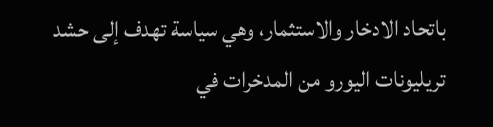باتحاد الادخار والاستثمار، وهي سياسة تهدف إلى حشد تريليونات اليورو من المدخرات في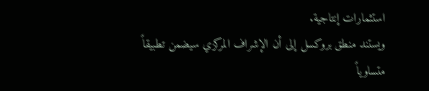استثمارات إنتاجية.
ويستند منطق بروكسل إلى أن الإشراف المركزي سيضمن تطبيقاً متساوياً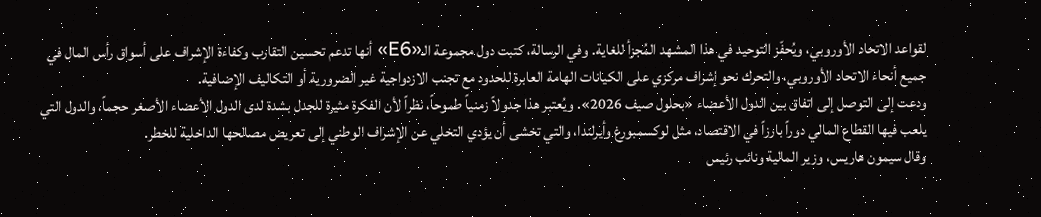لقواعد الاتحاد الأوروبي، ويُحفّز التوحيد في هذا المشهد المُجزأ للغاية. وفي الرسالة، كتبت دول مجموعة الـ«E6» أنها تدعم تحسين التقارب وكفاءة الإشراف على أسواق رأس المال في جميع أنحاء الاتحاد الأوروبي، والتحرك نحو إشراف مركزي على الكيانات الهامة العابرة للحدود مع تجنب الازدواجية غير الضرورية أو التكاليف الإضافية.
ودعت إلى التوصل إلى اتفاق بين الدول الأعضاء «بحلول صيف 2026». ويُعتبر هذا جدولاً زمنياً طموحاً، نظراً لأن الفكرة مثيرة للجدل بشدة لدى الدول الأعضاء الأصغر حجماً، والدول التي يلعب فيها القطاع المالي دوراً بارزاً في الاقتصاد، مثل لوكسمبورغ وأيرلندا، والتي تخشى أن يؤدي التخلي عن الإشراف الوطني إلى تعريض مصالحها الداخلية للخطر.
وقال سيمون هاريس، وزير المالية ونائب رئيس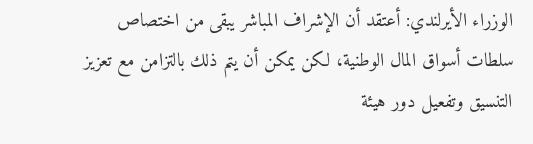الوزراء الأيرلندي: أعتقد أن الإشراف المباشر يبقى من اختصاص سلطات أسواق المال الوطنية، لكن يمكن أن يتم ذلك بالتزامن مع تعزيز التنسيق وتفعيل دور هيئة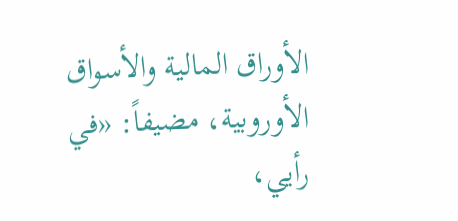الأوراق المالية والأسواق الأوروبية، مضيفاً: «في رأيي،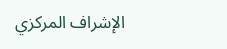الإشراف المركزي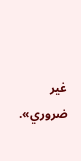غير ضروري».